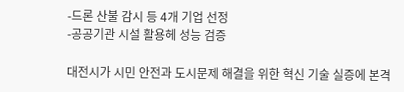-드론 산불 감시 등 4개 기업 선정
-공공기관 시설 활용헤 성능 검증

대전시가 시민 안전과 도시문제 해결을 위한 혁신 기술 실증에 본격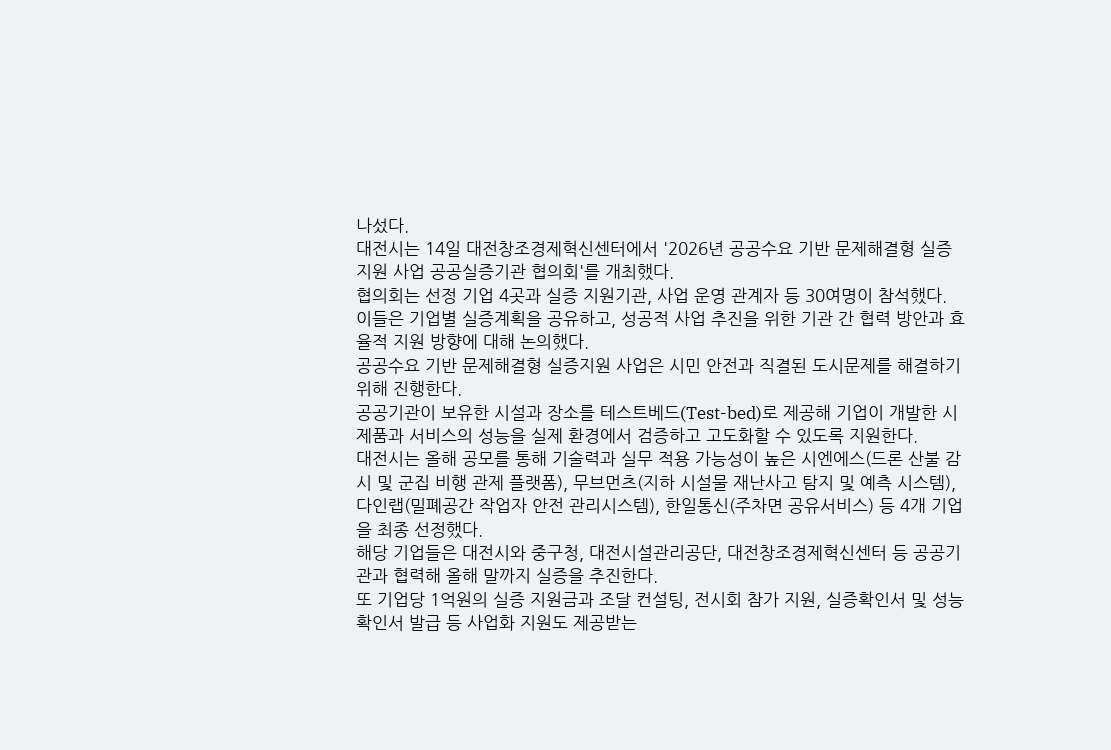나섰다.
대전시는 14일 대전창조경제혁신센터에서 '2026년 공공수요 기반 문제해결형 실증지원 사업 공공실증기관 협의회'를 개최했다.
협의회는 선정 기업 4곳과 실증 지원기관, 사업 운영 관계자 등 30여명이 참석했다.
이들은 기업별 실증계획을 공유하고, 성공적 사업 추진을 위한 기관 간 협력 방안과 효율적 지원 방향에 대해 논의했다.
공공수요 기반 문제해결형 실증지원 사업은 시민 안전과 직결된 도시문제를 해결하기 위해 진행한다.
공공기관이 보유한 시설과 장소를 테스트베드(Test-bed)로 제공해 기업이 개발한 시제품과 서비스의 성능을 실제 환경에서 검증하고 고도화할 수 있도록 지원한다.
대전시는 올해 공모를 통해 기술력과 실무 적용 가능성이 높은 시엔에스(드론 산불 감시 및 군집 비행 관제 플랫폼), 무브먼츠(지하 시설물 재난사고 탐지 및 예측 시스템), 다인랩(밀폐공간 작업자 안전 관리시스템), 한일통신(주차면 공유서비스) 등 4개 기업을 최종 선정했다.
해당 기업들은 대전시와 중구청, 대전시설관리공단, 대전창조경제혁신센터 등 공공기관과 협력해 올해 말까지 실증을 추진한다.
또 기업당 1억원의 실증 지원금과 조달 컨설팅, 전시회 참가 지원, 실증확인서 및 성능확인서 발급 등 사업화 지원도 제공받는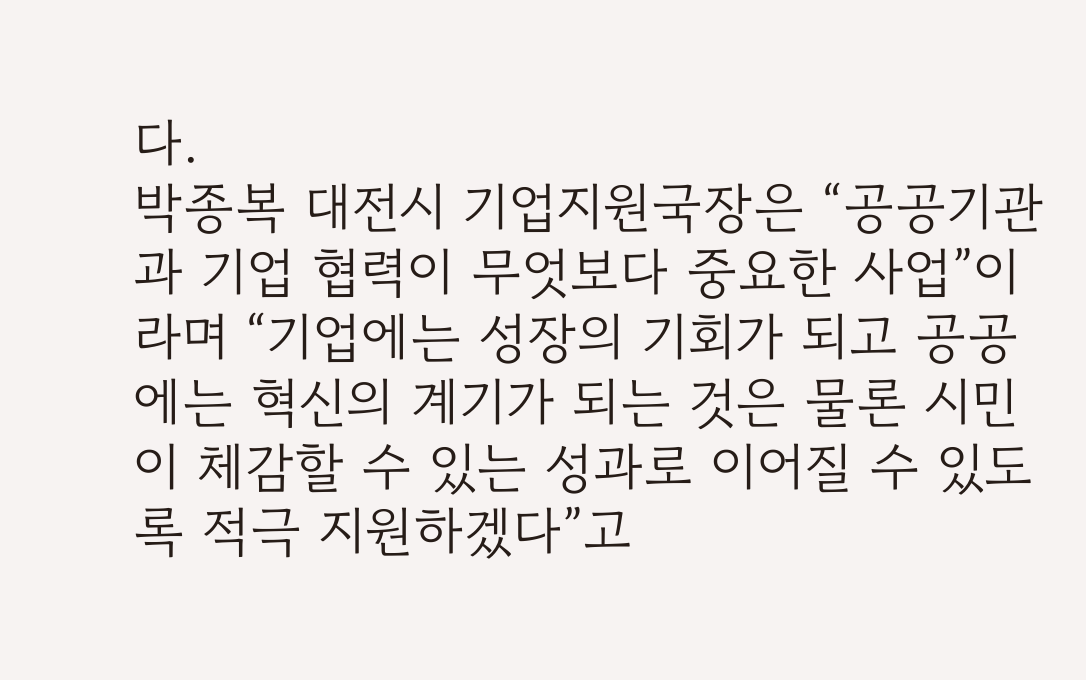다.
박종복 대전시 기업지원국장은 “공공기관과 기업 협력이 무엇보다 중요한 사업”이라며 “기업에는 성장의 기회가 되고 공공에는 혁신의 계기가 되는 것은 물론 시민이 체감할 수 있는 성과로 이어질 수 있도록 적극 지원하겠다”고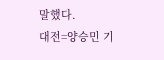말했다.
대전=양승민 기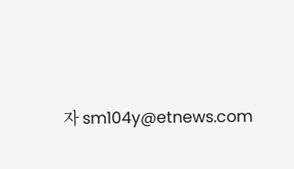자 sm104y@etnews.com